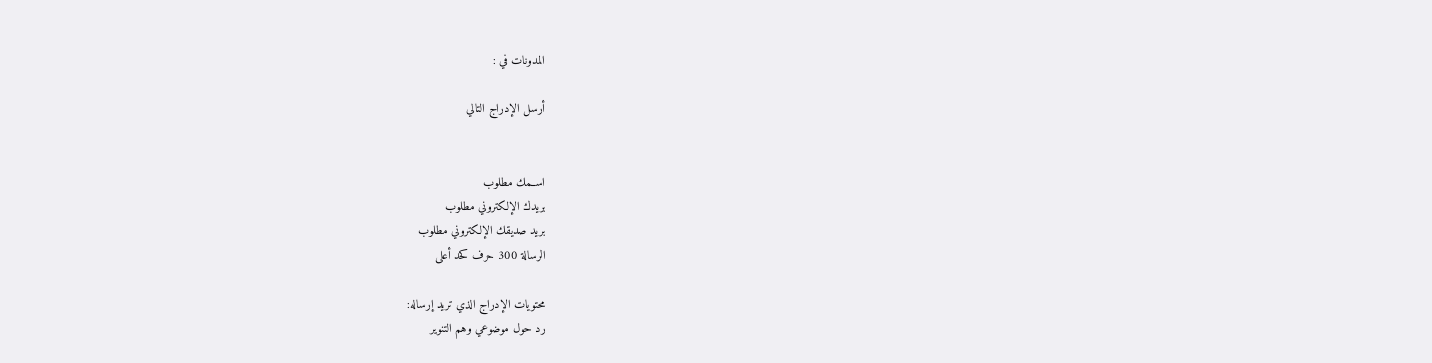المدونات في :

أرسل الإدراج التالي


اســمك مطلوب
بريدك الإلكتروني مطلوب
بريد صديقك الإلكتروني مطلوب
الرسالة 300 حرف كحد أعلى

محتويات الإدراج الذي تريد إرساله:
رد حول موضوعي وهم التنوير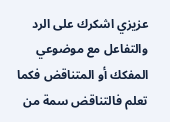عزيزي اشكرك على الرد والتفاعل مع موضوعي المفكك أو المتناقض فكما تعلم فالتناقض سمة من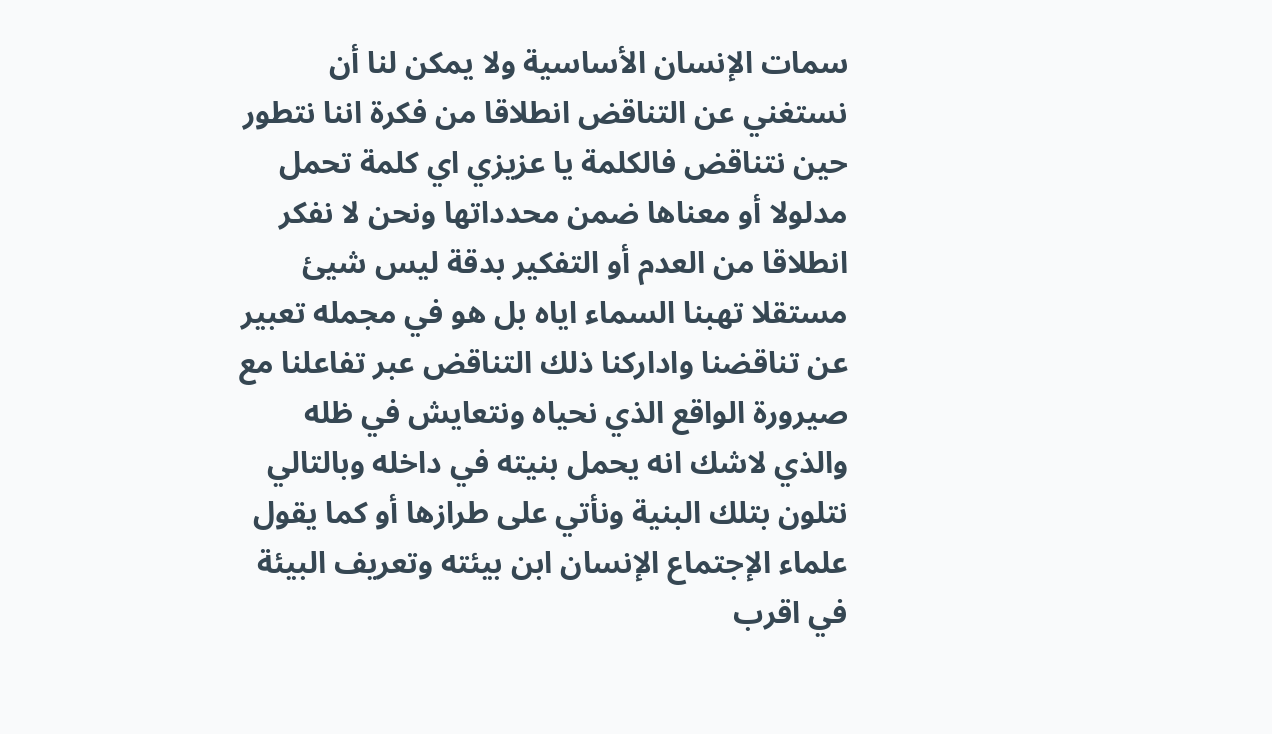سمات الإنسان الأساسية ولا يمكن لنا أن نستغني عن التناقض انطلاقا من فكرة اننا نتطور حين نتناقض فالكلمة يا عزيزي اي كلمة تحمل مدلولا أو معناها ضمن محدداتها ونحن لا نفكر انطلاقا من العدم أو التفكير بدقة ليس شيئ مستقلا تهبنا السماء اياه بل هو في مجمله تعبير عن تناقضنا واداركنا ذلك التناقض عبر تفاعلنا مع صيرورة الواقع الذي نحياه ونتعايش في ظله والذي لاشك انه يحمل بنيته في داخله وبالتالي نتلون بتلك البنية ونأتي على طرازها أو كما يقول علماء الإجتماع الإنسان ابن بيئته وتعريف البيئة في اقرب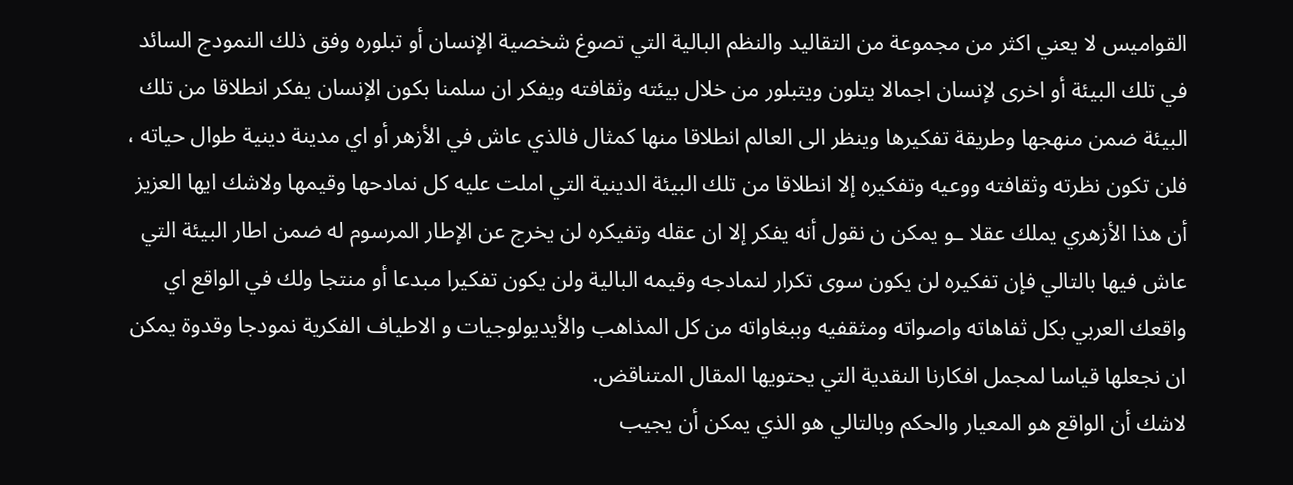القواميس لا يعني اكثر من مجموعة من التقاليد والنظم البالية التي تصوغ شخصية الإنسان أو تبلوره وفق ذلك النمودج السائد في تلك البيئة أو اخرى لإنسان اجمالا يتلون ويتبلور من خلال بيئته وثقافته ويفكر ان سلمنا بكون الإنسان يفكر انطلاقا من تلك البيئة ضمن منهجها وطريقة تفكيرها وينظر الى العالم انطلاقا منها كمثال فالذي عاش في الأزهر أو اي مدينة دينية طوال حياته ، فلن تكون نظرته وثقافته ووعيه وتفكيره إلا انطلاقا من تلك البيئة الدينية التي املت عليه كل نمادحها وقيمها ولاشك ايها العزيز أن هذا الأزهري يملك عقلا ـو يمكن ن نقول أنه يفكر إلا ان عقله وتفيكره لن يخرج عن الإطار المرسوم له ضمن اطار البيئة التي عاش فيها بالتالي فإن تفكيره لن يكون سوى تكرار لنمادجه وقيمه البالية ولن يكون تفكيرا مبدعا أو منتجا ولك في الواقع اي واقعك العربي بكل ثفاهاته واصواته ومثقفيه وببغاواته من كل المذاهب والأيديولوجيات و الاطياف الفكرية نمودجا وقدوة يمكن ان نجعلها قياسا لمجمل افكارنا النقدية التي يحتويها المقال المتناقض.
لاشك أن الواقع هو المعيار والحكم وبالتالي هو الذي يمكن أن يجيب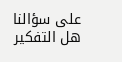على سؤالنا هل التفكير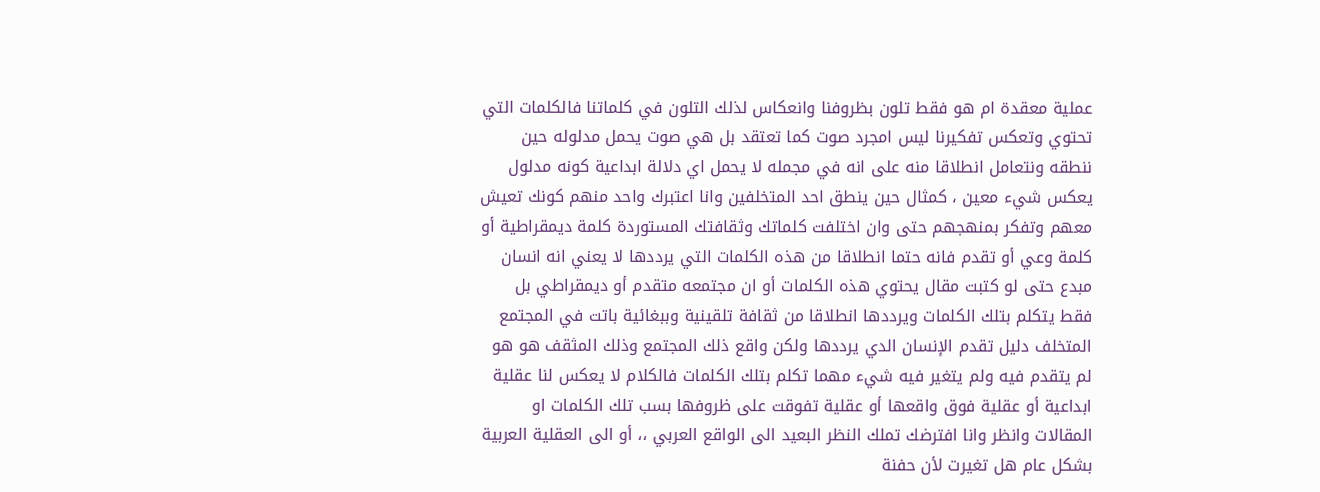عملية معقدة ام هو فقط تلون بظروفنا وانعكاس لذلك التلون في كلماتنا فالكلمات التي تحتوي وتعكس تفكيرنا ليس امجرد صوت كما تعتقد بل هي صوت يحمل مدلوله حين ننطقه ونتعامل انطلاقا منه على انه في مجمله لا يحمل اي دلالة ابداعية كونه مدلول يعكس شيء معين ، كمثال حين ينطق احد المتخلفين وانا اعتبرك واحد منهم كونك تعيش معهم وتفكر بمنهجهم حتى وان اختلفت كلماتك وثقافتك المستوردة كلمة ديمقراطية أو كلمة وعي أو تقدم فانه حتما انطلاقا من هذه الكلمات التي يرددها لا يعني انه انسان مبدع حتى لو كتبت مقال يحتوي هذه الكلمات أو ان مجتمعه متقدم أو ديمقراطي بل فقط يتكلم بتلك الكلمات ويرددها انطلاقا من ثقافة تلقينية وببغائية باتت في المجتمع المتخلف دليل تقدم الإنسان الدي يرددها ولكن واقع ذلك المجتمع وذلك المثقف هو هو لم يتقدم فيه ولم يتغير فيه شيء مهما تكلم بتلك الكلمات فالكلام لا يعكس لنا عقلية ابداعية أو عقلية فوق واقعها أو عقلية تفوقت على ظروفها بسب تلك الكلمات او المقالات وانظر وانا افترضك تملك النظر البعيد الى الواقع العربي ،، أو الى العقلية العربية بشكل عام هل تغيرت لأن حفنة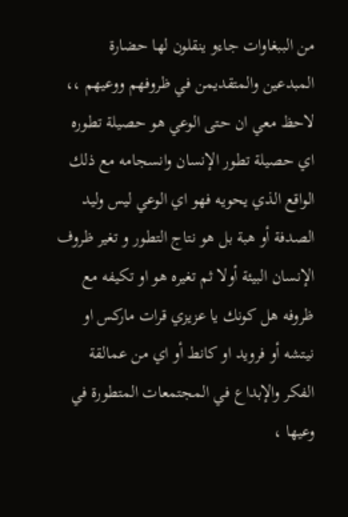من الببغاوات جاءو ينقلون لها حضارة المبدعين والمتقديمن في ظروفهم ووعيهم ،، لاحظ معي ان حتى الوعي هو حصيلة تطوره اي حصيلة تطور الإنسان وانسجامه مع ذلك الواقع الذي يحويه فهو اي الوعي ليس وليد الصدفة أو هبة بل هو نتاج التطور و تغير ظروف الإنسان البيئة أولا ثم تغيره هو او تكيفه مع ظروفه هل كونك يا عزيزي قرات ماركس او نيتشه أو فرويد او كانط أو اي من عمالقة الفكر والإبداع في المجتمعات المتطورة في وعيها ،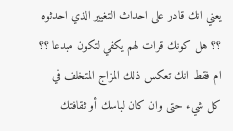يعني انك قادر على احداث التغيير الذي احدثوه ؟؟ هل كونك قرات لهم يكفي لتكون مبدعا ؟؟ ام فقط انك تعكس ذلك المزاج المتخلف في كل شيء حتى وان كان لباسك أو ثقافتك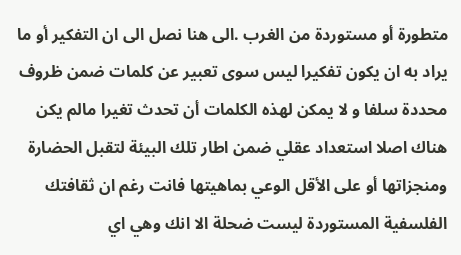متطورة أو مستوردة من الغرب .الى هنا نصل الى ان التفكير أو ما يراد به ان يكون تفكيرا ليس سوى تعبير عن كلمات ضمن ظروف محددة سلفا و لا يمكن لهذه الكلمات أن تحدث تغيرا مالم يكن هناك اصلا استعداد عقلي ضمن اطار تلك البيئة لتقبل الحضارة ومنجزاتها أو على الأقل الوعي بماهيتها فانت رغم ان ثقافتك الفلسفية المستوردة ليست ضحلة الا انك وهي اي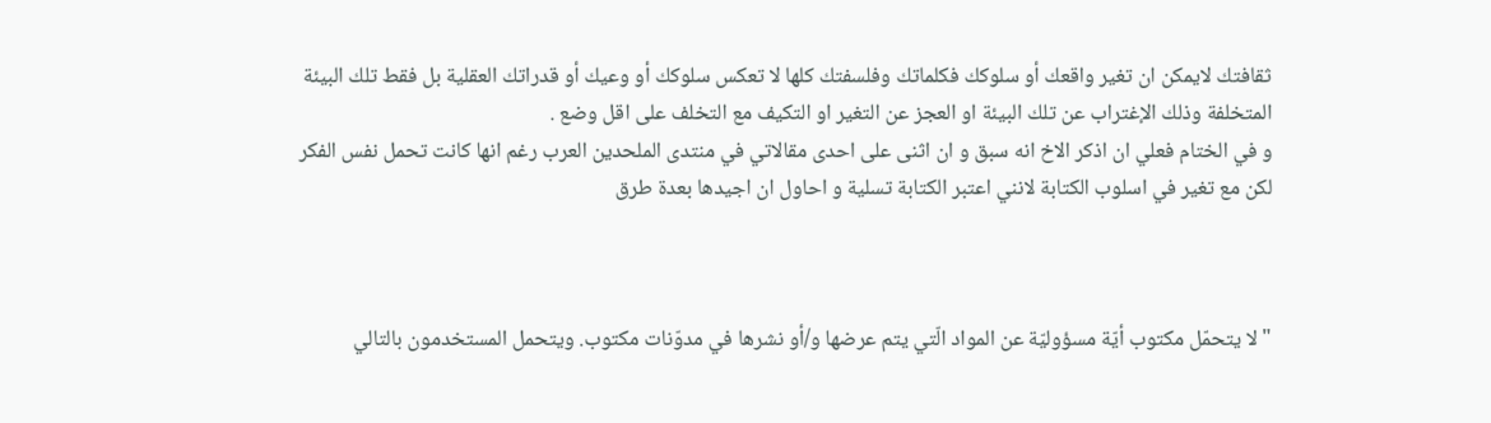ثقافتك لايمكن ان تغير واقعك أو سلوكك فكلماتك وفلسفتك كلها لا تعكس سلوكك أو وعيك أو قدراتك العقلية بل فقط تلك البيئة المتخلفة وذلك الإغتراب عن تلك البيئة او العجز عن التغير او التكيف مع التخلف على اقل وضع .
و في الختام فعلي ان اذكر الاخ انه سبق و ان اثنى على احدى مقالاتي في منتدى الملحدين العرب رغم انها كانت تحمل نفس الفكر لكن مع تغير في اسلوب الكتابة لانني اعتبر الكتابة تسلية و احاول ان اجيدها بعدة طرق



"لا يتحمّل مكتوب أيّة مسؤوليّة عن المواد الّتي يتم عرضها و/أو نشرها في مدوّنات مكتوب. ويتحمل المستخدمون بالتالي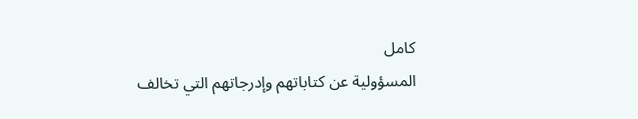كامل
المسؤولية عن كتاباتهم وإدرجاتهم التي تخالف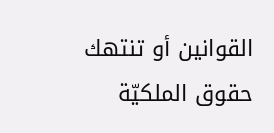القوانين أو تنتهك حقوق الملكيّة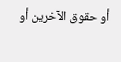أو حقوق الآخرين أو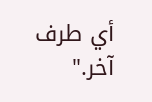أي طرف آخر."